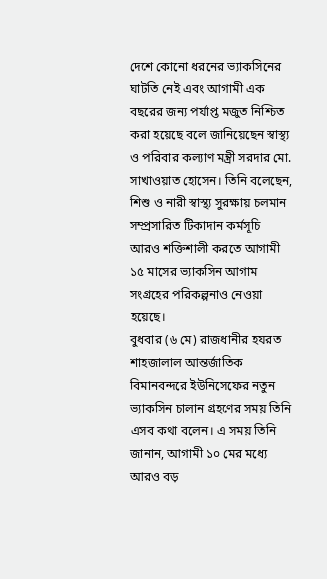দেশে কোনো ধরনের ভ্যাকসিনের ঘাটতি নেই এবং আগামী এক বছরের জন্য পর্যাপ্ত মজুত নিশ্চিত করা হয়েছে বলে জানিয়েছেন স্বাস্থ্য ও পরিবার কল্যাণ মন্ত্রী সরদার মো. সাখাওয়াত হোসেন। তিনি বলেছেন, শিশু ও নারী স্বাস্থ্য সুরক্ষায় চলমান সম্প্রসারিত টিকাদান কর্মসূচি আরও শক্তিশালী করতে আগামী ১৫ মাসের ভ্যাকসিন আগাম সংগ্রহের পরিকল্পনাও নেওয়া হয়েছে।
বুধবার (৬ মে) রাজধানীর হযরত শাহজালাল আন্তর্জাতিক বিমানবন্দরে ইউনিসেফের নতুন ভ্যাকসিন চালান গ্রহণের সময় তিনি এসব কথা বলেন। এ সময় তিনি জানান, আগামী ১০ মের মধ্যে আরও বড়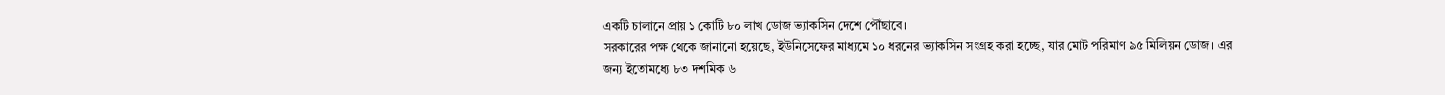একটি চালানে প্রায় ১ কোটি ৮০ লাখ ডোজ ভ্যাকসিন দেশে পৌঁছাবে।
সরকারের পক্ষ থেকে জানানো হয়েছে, ইউনিসেফের মাধ্যমে ১০ ধরনের ভ্যাকসিন সংগ্রহ করা হচ্ছে, যার মোট পরিমাণ ৯৫ মিলিয়ন ডোজ। এর জন্য ইতোমধ্যে ৮৩ দশমিক ৬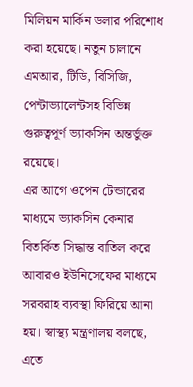মিলিয়ন মার্কিন ডলার পরিশোধ করা হয়েছে। নতুন চালানে এমআর, টিডি, বিসিজি, পেন্টাভ্যালেন্টসহ বিভিন্ন গুরুত্বপূর্ণ ভ্যাকসিন অন্তর্ভুক্ত রয়েছে।
এর আগে ওপেন টেন্ডারের মাধ্যমে ভ্যাকসিন কেনার বিতর্কিত সিদ্ধান্ত বাতিল করে আবারও ইউনিসেফের মাধ্যমে সরবরাহ ব্যবস্থা ফিরিয়ে আনা হয়। স্বাস্থ্য মন্ত্রণালয় বলছে, এতে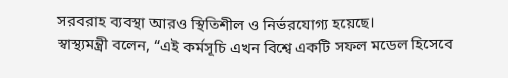সরবরাহ ব্যবস্থা আরও স্থিতিশীল ও নির্ভরযোগ্য হয়েছে।
স্বাস্থ্যমন্ত্রী বলেন, “এই কর্মসূচি এখন বিশ্বে একটি সফল মডেল হিসেবে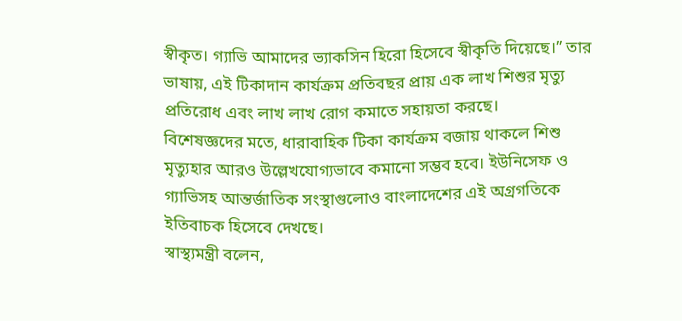স্বীকৃত। গ্যাভি আমাদের ভ্যাকসিন হিরো হিসেবে স্বীকৃতি দিয়েছে।” তার ভাষায়, এই টিকাদান কার্যক্রম প্রতিবছর প্রায় এক লাখ শিশুর মৃত্যু প্রতিরোধ এবং লাখ লাখ রোগ কমাতে সহায়তা করছে।
বিশেষজ্ঞদের মতে, ধারাবাহিক টিকা কার্যক্রম বজায় থাকলে শিশু মৃত্যুহার আরও উল্লেখযোগ্যভাবে কমানো সম্ভব হবে। ইউনিসেফ ও গ্যাভিসহ আন্তর্জাতিক সংস্থাগুলোও বাংলাদেশের এই অগ্রগতিকে ইতিবাচক হিসেবে দেখছে।
স্বাস্থ্যমন্ত্রী বলেন,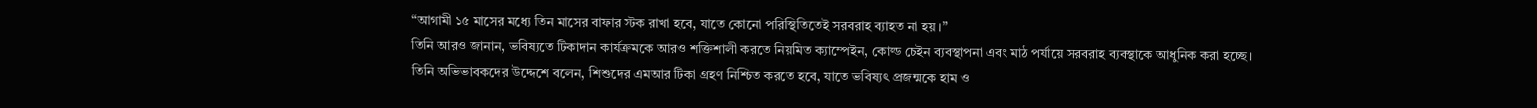“আগামী ১৫ মাসের মধ্যে তিন মাসের বাফার স্টক রাখা হবে, যাতে কোনো পরিস্থিতিতেই সরবরাহ ব্যাহত না হয়।”
তিনি আরও জানান, ভবিষ্যতে টিকাদান কার্যক্রমকে আরও শক্তিশালী করতে নিয়মিত ক্যাম্পেইন, কোল্ড চেইন ব্যবস্থাপনা এবং মাঠ পর্যায়ে সরবরাহ ব্যবস্থাকে আধুনিক করা হচ্ছে।
তিনি অভিভাবকদের উদ্দেশে বলেন, শিশুদের এমআর টিকা গ্রহণ নিশ্চিত করতে হবে, যাতে ভবিষ্যৎ প্রজন্মকে হাম ও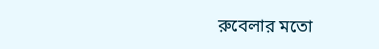রুবেলার মতো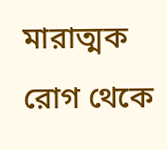মারাত্মক রোগ থেকে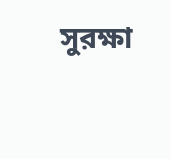সুরক্ষা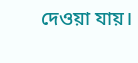দেওয়া যায়।